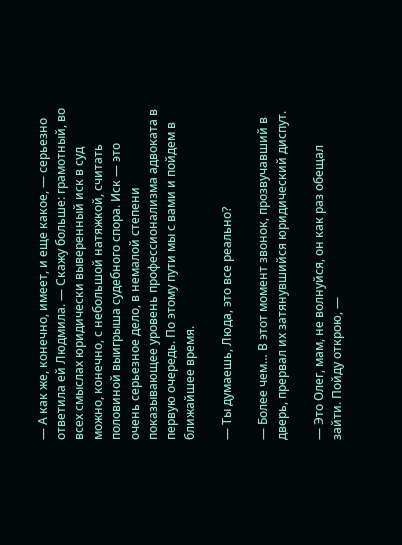— А как же, конечно, имеет, и еще какое, — серьезно ответила ей Людмила. — Скажу больше: грамотный, во всех смыслах юридически выверенный иск в суд можно, конечно, с небольшой натяжкой, считать половиной выигрыша судебного спора. Иск — это очень серьезное дело, в немалой степени показывающее уровень профессионализма адвоката в первую очередь. По этому пути мы с вами и пойдем в ближайшее время.

— Ты думаешь, Люда, это все реально?

— Более чем… В этот момент звонок, прозвучавший в дверь, прервал их затянувшийся юридический диспут.

— Это Олег, мам, не волнуйся, он как раз обещал зайти. Пойду открою, —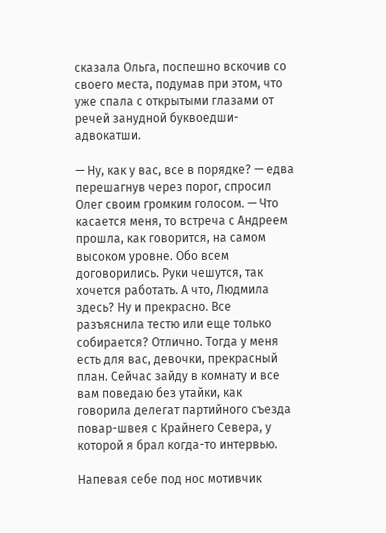сказала Ольга, поспешно вскочив со своего места, подумав при этом, что уже спала с открытыми глазами от речей занудной буквоедши-адвокатши.

— Ну, как у вас, все в порядке? — едва перешагнув через порог, спросил Олег своим громким голосом. — Что касается меня, то встреча с Андреем прошла, как говорится, на самом высоком уровне. Обо всем договорились. Руки чешутся, так хочется работать. А что, Людмила здесь? Ну и прекрасно. Все разъяснила тестю или еще только собирается? Отлично. Тогда у меня есть для вас, девочки, прекрасный план. Сейчас зайду в комнату и все вам поведаю без утайки, как говорила делегат партийного съезда повар-швея с Крайнего Севера, у которой я брал когда-то интервью.

Напевая себе под нос мотивчик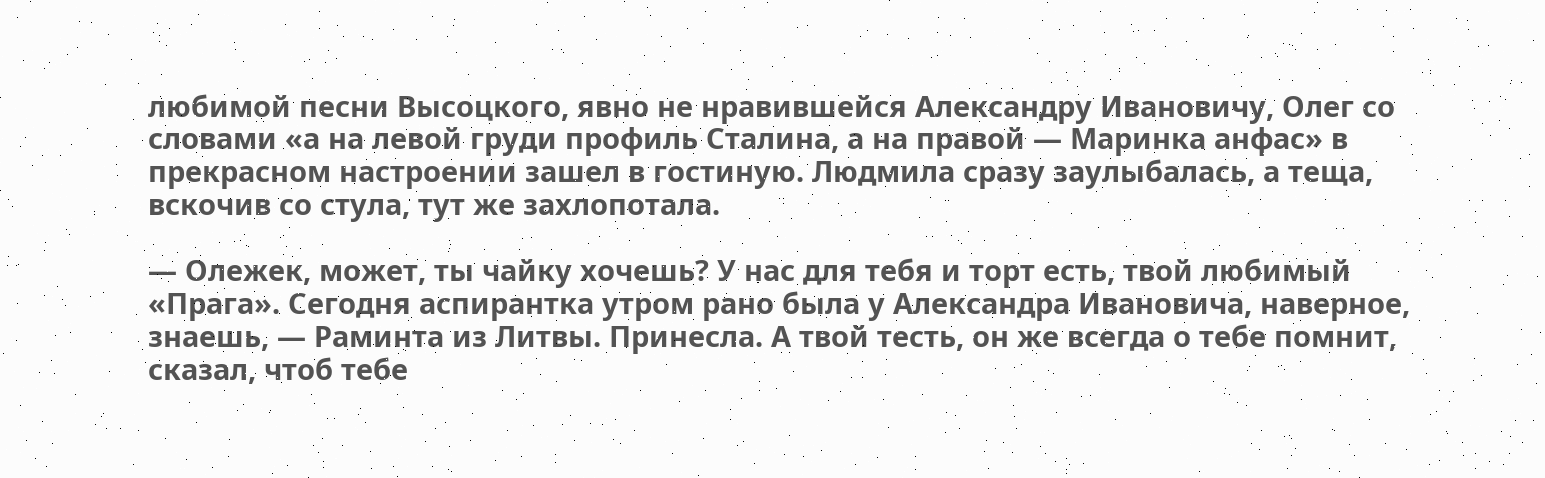любимой песни Высоцкого, явно не нравившейся Александру Ивановичу, Олег со словами «а на левой груди профиль Сталина, а на правой — Маринка анфас» в прекрасном настроении зашел в гостиную. Людмила сразу заулыбалась, а теща, вскочив со стула, тут же захлопотала.

— Олежек, может, ты чайку хочешь? У нас для тебя и торт есть, твой любимый «Прага». Сегодня аспирантка утром рано была у Александра Ивановича, наверное, знаешь, — Раминта из Литвы. Принесла. А твой тесть, он же всегда о тебе помнит, сказал, чтоб тебе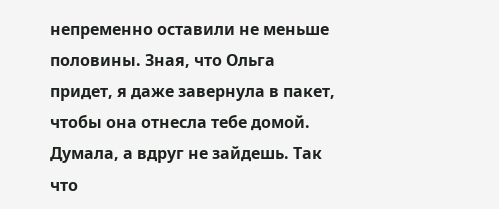непременно оставили не меньше половины. Зная, что Ольга придет, я даже завернула в пакет, чтобы она отнесла тебе домой. Думала, а вдруг не зайдешь. Так что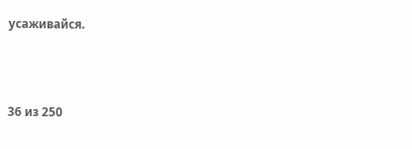усаживайся.



36 из 250